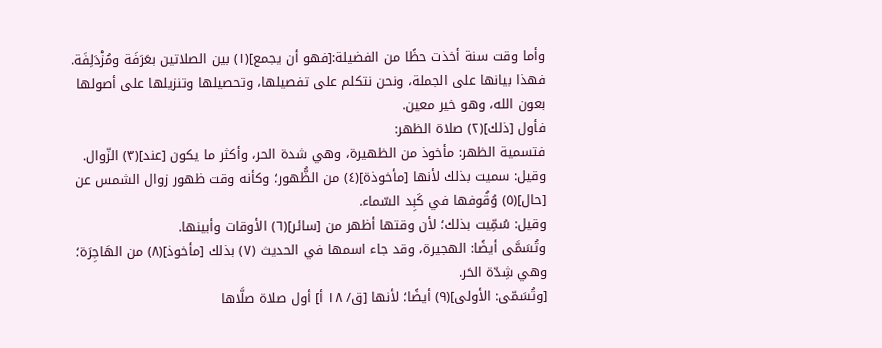وأما وقت سنة أخذت حظًا من الفضيلة:[فهو أن يجمع](١) بين الصلاتين بعَرَفَة ومُزْدَلِفَة.
فهذا بيانها على الجملة، ونحن نتكلم على تفصيلها، وتحصيلها وتنزيلها على أصولها بعون الله، وهو خير معين.
فأول [ذلك](٢) صلاة الظهر:
فتسمية الظهر: مأخوذ من الظهيرة، وهي شدة الحر، وأكثر ما يكون [عند](٣) الزّوال.
وقيل: سميت بذلك لأنها [مأخوذة](٤) من الظُّهور؛ وكأنه وقت ظهور زوال الشمس عن [حال](٥) وُقُوفها في كَبِد السّماء.
وقيل: سُمِّيت بذلك؛ لأن وقتها أظهر من [سائر](٦) الأوقات وأبينها.
وتُسَمَّى أيضًا: الهجيرة، وقد جاء اسمها في الحديث (٧) بذلك [مأخوذ](٨) من الهَاجِرَة؛ وهي شِدّة الحَر.
[وتُسَمّى: الأولى](٩) أيضًا؛ لأنها [ق/ ١٨ أ] أول صلاة صلَّاها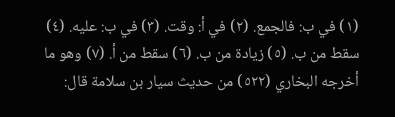(١) في ب: فالجمع. (٢) في أ: وقت. (٣) في ب: عليه. (٤) سقط من ب. (٥) زيادة من ب. (٦) سقط من أ. (٧) وهو ما أخرجه البخاري (٥٢٢) من حديث سيار بن سلامة قال: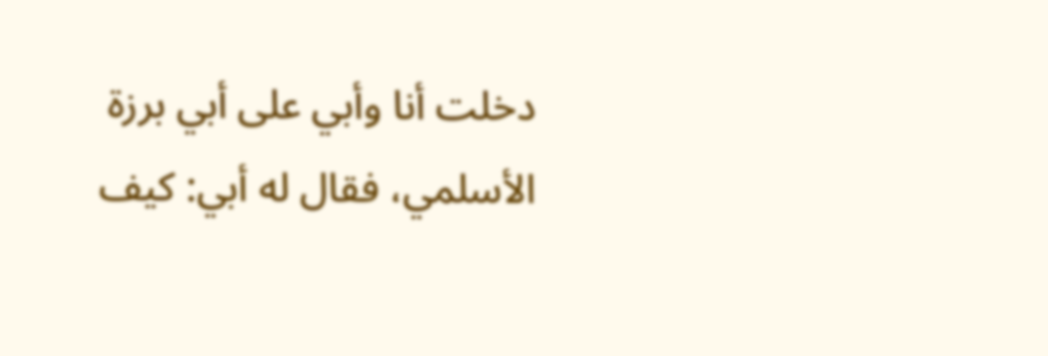دخلت أنا وأبي على أبي برزة الأسلمي، فقال له أبي: كيف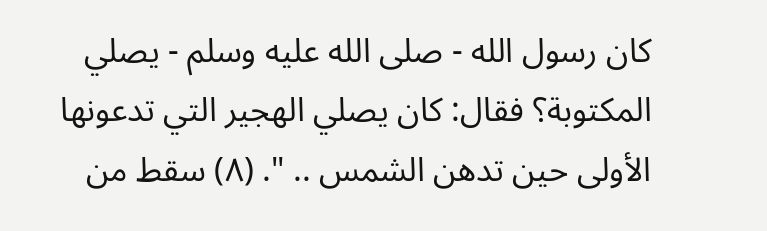كان رسول الله - صلى الله عليه وسلم - يصلي المكتوبة؟ فقال: كان يصلي الهجير التي تدعونها الأولى حين تدهن الشمس .. ". (٨) سقط من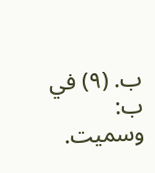ب. (٩) في ب: وسميت.